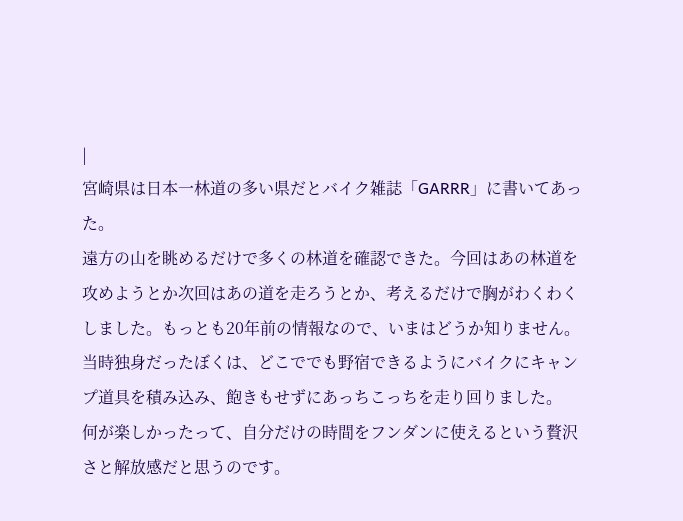|
宮崎県は日本一林道の多い県だとバイク雑誌「GARRR」に書いてあった。
遠方の山を眺めるだけで多くの林道を確認できた。今回はあの林道を攻めようとか次回はあの道を走ろうとか、考えるだけで胸がわくわくしました。もっとも20年前の情報なので、いまはどうか知りません。
当時独身だったぼくは、どこででも野宿できるようにバイクにキャンプ道具を積み込み、飽きもせずにあっちこっちを走り回りました。
何が楽しかったって、自分だけの時間をフンダンに使えるという贅沢さと解放感だと思うのです。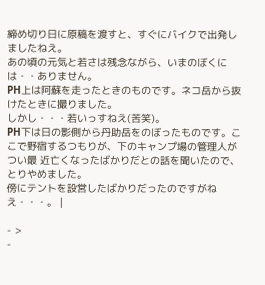締め切り日に原稿を渡すと、すぐにバイクで出発しましたねえ。
あの頃の元気と若さは残念ながら、いまのぼくには・・ありません。
PH上は阿蘇を走ったときのものです。ネコ岳から抜けたときに撮りました。
しかし・・・若いっすねえ(苦笑)。
PH下は日の影側から丹助岳をのぼったものです。ここで野宿するつもりが、下のキャンプ場の管理人がつい最 近亡くなったばかりだとの話を聞いたので、とりやめました。
傍にテントを設営したばかりだったのですがねえ・・・。 |

- >
-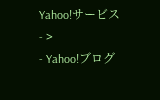Yahoo!サービス
- >
- Yahoo!ブログ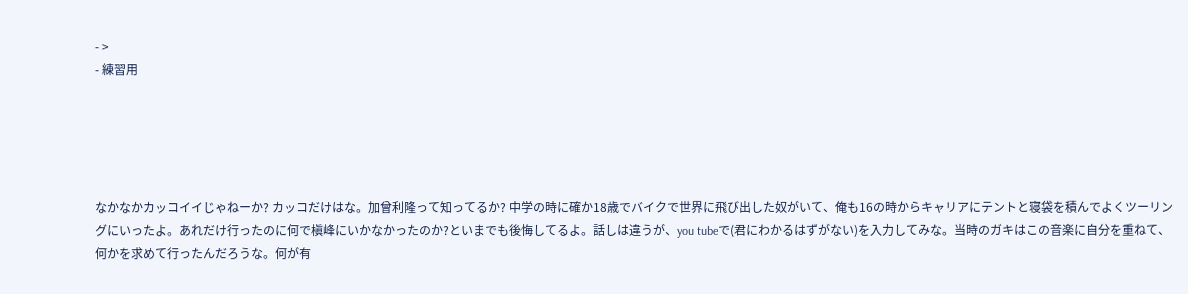- >
- 練習用





なかなかカッコイイじゃねーか? カッコだけはな。加曾利隆って知ってるか? 中学の時に確か18歳でバイクで世界に飛び出した奴がいて、俺も16の時からキャリアにテントと寝袋を積んでよくツーリングにいったよ。あれだけ行ったのに何で槇峰にいかなかったのか?といまでも後悔してるよ。話しは違うが、you tubeで(君にわかるはずがない)を入力してみな。当時のガキはこの音楽に自分を重ねて、何かを求めて行ったんだろうな。何が有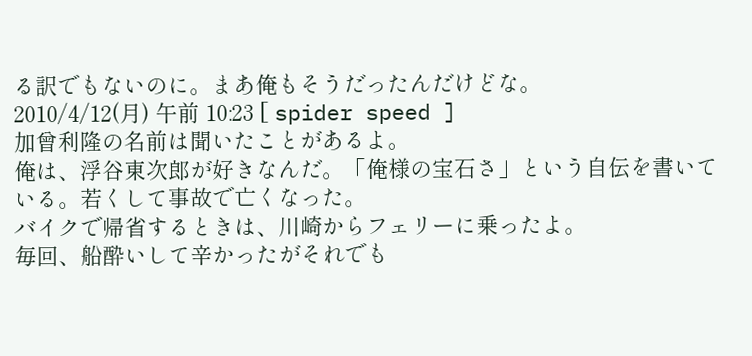る訳でもないのに。まあ俺もそうだったんだけどな。
2010/4/12(月) 午前 10:23 [ spider speed ]
加曾利隆の名前は聞いたことがあるよ。
俺は、浮谷東次郎が好きなんだ。「俺様の宝石さ」という自伝を書いている。若くして事故で亡くなった。
バイクで帰省するときは、川崎からフェリーに乗ったよ。
毎回、船酔いして辛かったがそれでも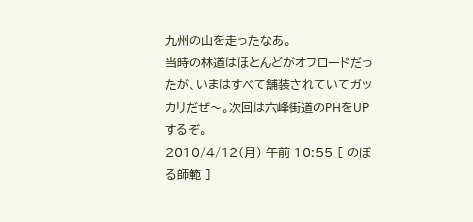九州の山を走ったなあ。
当時の林道はほとんどがオフロードだったが、いまはすべて舗装されていてガッカリだぜ〜。次回は六峰街道のPHをUPするぞ。
2010/4/12(月) 午前 10:55 [ のぼる師範 ]